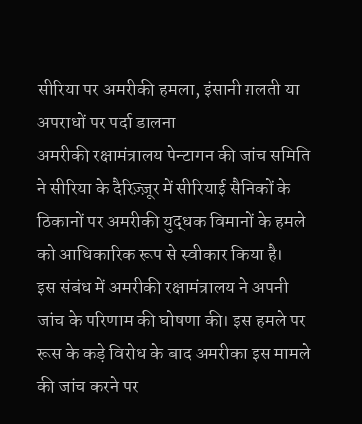सीरिया पर अमरीकी हमला, इंसानी ग़लती या अपराधों पर पर्दा डालना
अमरीकी रक्षामंत्रालय पेन्टागन की जांच समिति ने सीरिया के दैरिज़्ज़ूर में सीरियाई सैनिकों के ठिकानों पर अमरीकी युद्धक विमानों के हमले को आधिकारिक रूप से स्वीकार किया है।
इस संबंध में अमरीकी रक्षामंत्रालय ने अपनी जांच के परिणाम की घोषणा की। इस हमले पर रूस के कड़े विरोध के बाद अमरीका इस मामले की जांच करने पर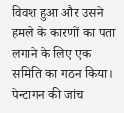विवश हुआ और उसने हमले के कारणों का पता लगाने के लिए एक समिति का गठन किया।
पेन्टागन की जांच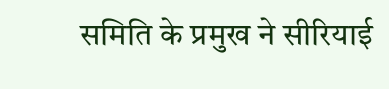समिति के प्रमुख ने सीरियाई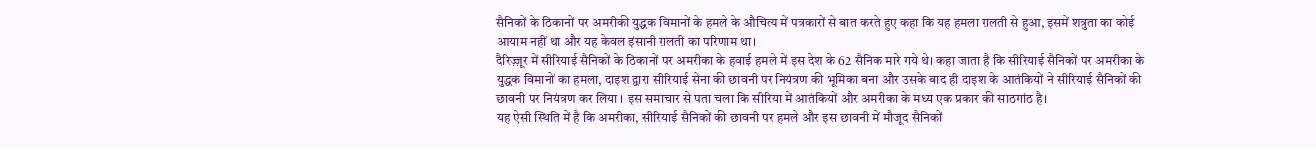सैनिकों के ठिकानों पर अमरीकी युद्धक विमानों के हमले के औचित्य में पत्रकारों से बात करते हुए कहा कि यह हमला ग़लती से हुआ, इसमें शत्रुता का कोई आयाम नहीं था और यह केवल इंसानी ग़लती का परिणाम था।
दैरिज़्ज़ूर में सीरियाई सैनिकों के ठिकानों पर अमरीका के हवाई हमले में इस देश के 62 सैनिक मारे गये थे। कहा जाता है कि सीरियाई सैनिकों पर अमरीका के युद्धक विमानों का हमला, दाइश द्वारा सीरियाई सेना की छावनी पर नियंत्रण की भूमिका बना और उसके बाद ही दाइश के आतंकियों ने सीरियाई सैनिकों की छावनी पर नियंत्रण कर लिया । इस समाचार से पता चला कि सीरिया में आतंकियों और अमरीका के मध्य एक प्रकार की साठगांठ है।
यह ऐसी स्थिति में है कि अमरीका, सीरियाई सैनिकों की छावनी पर हमले और इस छावनी में मौजूद सैनिकों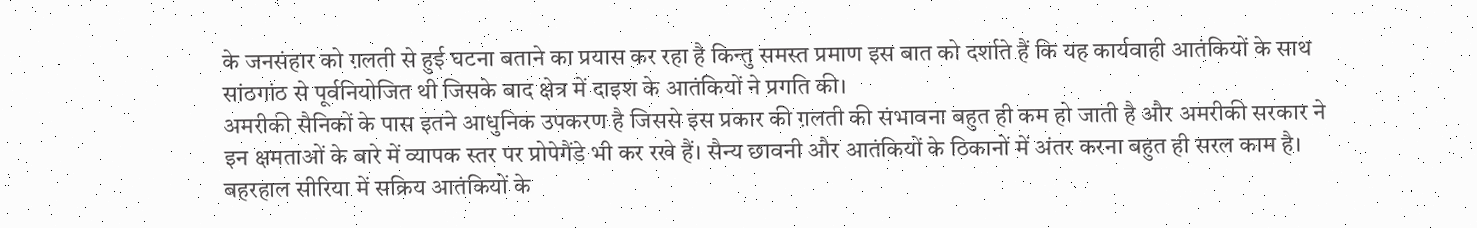के जनसंहार को ग़लती से हुई घटना बताने का प्रयास कर रहा है किन्तु समस्त प्रमाण इस बात को दर्शाते हैं कि यह कार्यवाही आतंकियों के साथ सांठगांठ से पूर्वनियोजित थी जिसके बाद क्षेत्र में दाइश के आतंकियों ने प्रगति की।
अमरीकी सैनिकों के पास इतने आधुनिक उपकरण है जिससे इस प्रकार की ग़लती की संभावना बहुत ही कम हो जाती है और अमरीकी सरकार ने इन क्षमताओं के बारे में व्यापक स्तर पर प्रोपेगैंडे भी कर रखे हैं। सैन्य छावनी और आतंकियों के ठिकानों में अंतर करना बहुत ही सरल काम है। बहरहाल सीरिया में सक्रिय आतंकियों के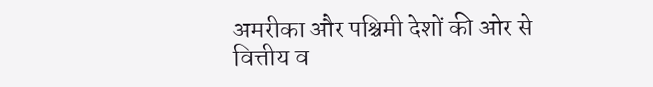अमरीका और पश्चिमी देशों की ओर से वित्तीय व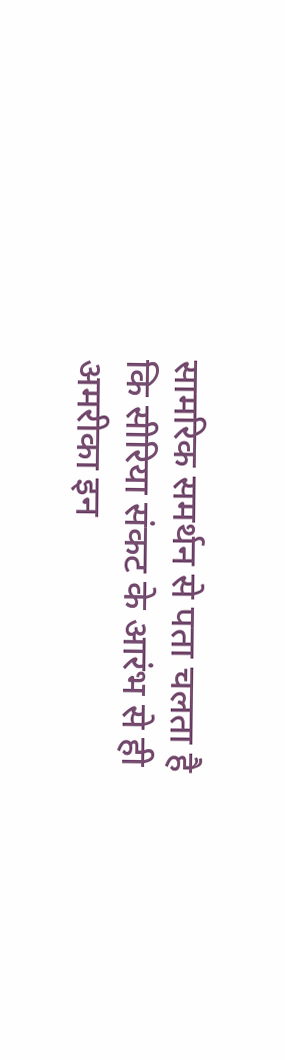सामरिक समर्थन से पता चलता है कि सीरिया संकट के आरंभ से ही अमरीका इन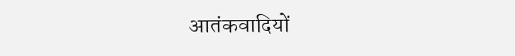आतंकवादियों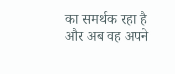का समर्थक रहा है और अब वह अपने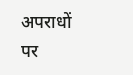अपराधों पर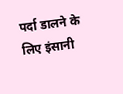पर्दा डालने के लिए इंसानी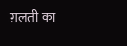ग़लती का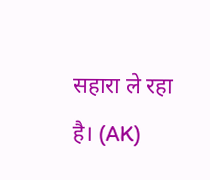सहारा ले रहा है। (AK)